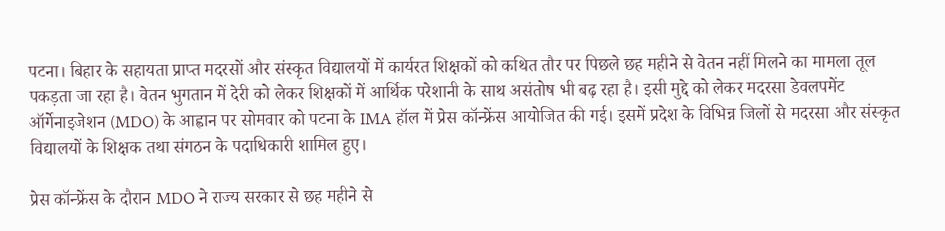पटना। बिहार के सहायता प्राप्त मदरसों और संस्कृत विद्यालयों में कार्यरत शिक्षकों को कथित तौर पर पिछले छह महीने से वेतन नहीं मिलने का मामला तूल पकड़ता जा रहा है। वेतन भुगतान में देरी को लेकर शिक्षकों में आर्थिक परेशानी के साथ असंतोष भी बढ़ रहा है। इसी मुद्दे को लेकर मदरसा डेवलपमेंट ऑर्गेनाइजेशन (MDO) के आह्वान पर सोमवार को पटना के IMA हॉल में प्रेस कॉन्फ्रेंस आयोजित की गई। इसमें प्रदेश के विभिन्न जिलों से मदरसा और संस्कृत विद्यालयों के शिक्षक तथा संगठन के पदाधिकारी शामिल हुए।

प्रेस कॉन्फ्रेंस के दौरान MDO ने राज्य सरकार से छह महीने से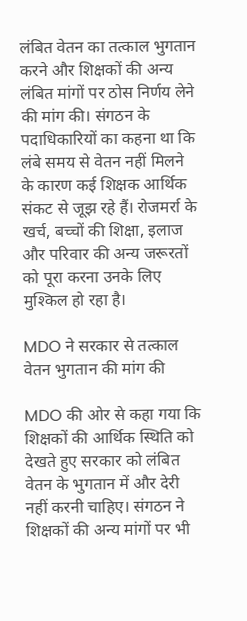लंबित वेतन का तत्काल भुगतान करने और शिक्षकों की अन्य लंबित मांगों पर ठोस निर्णय लेने की मांग की। संगठन के पदाधिकारियों का कहना था कि लंबे समय से वेतन नहीं मिलने के कारण कई शिक्षक आर्थिक संकट से जूझ रहे हैं। रोजमर्रा के खर्च, बच्चों की शिक्षा, इलाज और परिवार की अन्य जरूरतों को पूरा करना उनके लिए मुश्किल हो रहा है।

MDO ने सरकार से तत्काल वेतन भुगतान की मांग की

MDO की ओर से कहा गया कि शिक्षकों की आर्थिक स्थिति को देखते हुए सरकार को लंबित वेतन के भुगतान में और देरी नहीं करनी चाहिए। संगठन ने शिक्षकों की अन्य मांगों पर भी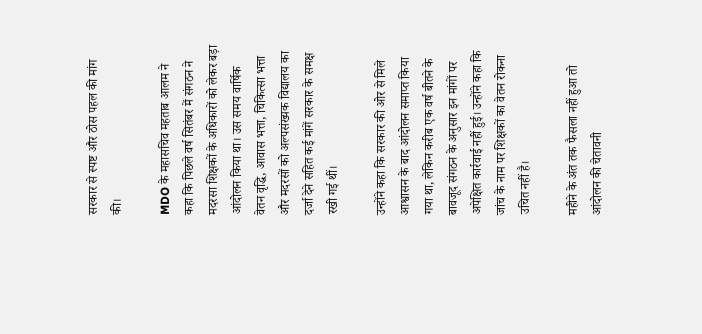सरकार से स्पष्ट और ठोस पहल की मांग की।

MDO के महासचिव महताब आलम ने कहा कि पिछले वर्ष सितंबर में संगठन ने मदरसा शिक्षकों के अधिकारों को लेकर बड़ा आंदोलन किया था। उस समय वार्षिक वेतन वृद्धि, आवास भत्ता, चिकित्सा भत्ता और मदरसों को अल्पसंख्यक विद्यालय का दर्जा देने सहित कई मांगें सरकार के समक्ष रखी गई थीं।

उन्होंने कहा कि सरकार की ओर से मिले आश्वासन के बाद आंदोलन समाप्त किया गया था, लेकिन करीब एक वर्ष बीतने के बावजूद संगठन के अनुसार इन मांगों पर अपेक्षित कार्रवाई नहीं हुई। उन्होंने कहा कि जांच के नाम पर शिक्षकों का वेतन रोकना उचित नहीं है।

महीने के अंत तक फैसला नहीं हुआ तो आंदोलन की चेतावनी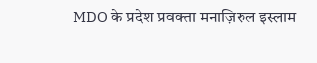MDO के प्रदेश प्रवक्ता मनाज़िरुल इस्लाम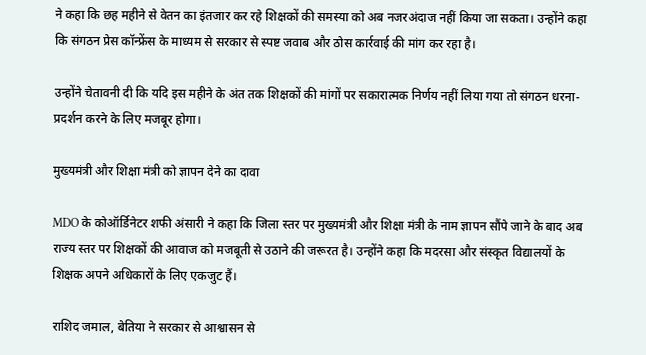ने कहा कि छह महीने से वेतन का इंतजार कर रहे शिक्षकों की समस्या को अब नजरअंदाज नहीं किया जा सकता। उन्होंने कहा कि संगठन प्रेस कॉन्फ्रेंस के माध्यम से सरकार से स्पष्ट जवाब और ठोस कार्रवाई की मांग कर रहा है।

उन्होंने चेतावनी दी कि यदि इस महीने के अंत तक शिक्षकों की मांगों पर सकारात्मक निर्णय नहीं लिया गया तो संगठन धरना-प्रदर्शन करने के लिए मजबूर होगा।

मुख्यमंत्री और शिक्षा मंत्री को ज्ञापन देने का दावा

MDO के कोऑर्डिनेटर शफी अंसारी ने कहा कि जिला स्तर पर मुख्यमंत्री और शिक्षा मंत्री के नाम ज्ञापन सौंपे जाने के बाद अब राज्य स्तर पर शिक्षकों की आवाज को मजबूती से उठाने की जरूरत है। उन्होंने कहा कि मदरसा और संस्कृत विद्यालयों के शिक्षक अपने अधिकारों के लिए एकजुट हैं।

राशिद जमाल, बेतिया ने सरकार से आश्वासन से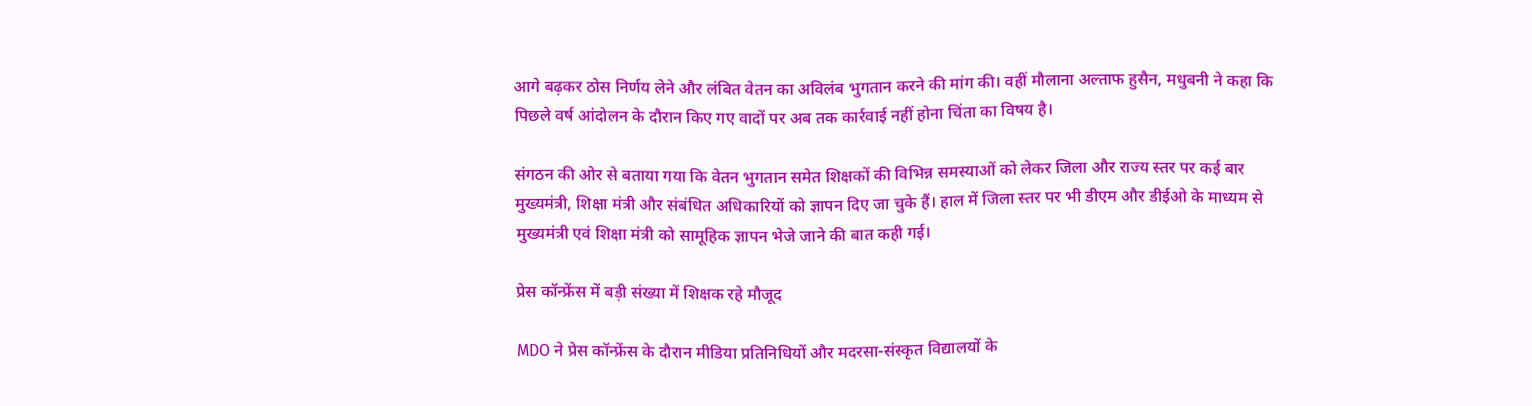आगे बढ़कर ठोस निर्णय लेने और लंबित वेतन का अविलंब भुगतान करने की मांग की। वहीं मौलाना अल्ताफ हुसैन, मधुबनी ने कहा कि पिछले वर्ष आंदोलन के दौरान किए गए वादों पर अब तक कार्रवाई नहीं होना चिंता का विषय है।

संगठन की ओर से बताया गया कि वेतन भुगतान समेत शिक्षकों की विभिन्न समस्याओं को लेकर जिला और राज्य स्तर पर कई बार मुख्यमंत्री, शिक्षा मंत्री और संबंधित अधिकारियों को ज्ञापन दिए जा चुके हैं। हाल में जिला स्तर पर भी डीएम और डीईओ के माध्यम से मुख्यमंत्री एवं शिक्षा मंत्री को सामूहिक ज्ञापन भेजे जाने की बात कही गई।

प्रेस कॉन्फ्रेंस में बड़ी संख्या में शिक्षक रहे मौजूद

MDO ने प्रेस कॉन्फ्रेंस के दौरान मीडिया प्रतिनिधियों और मदरसा-संस्कृत विद्यालयों के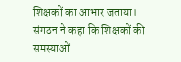शिक्षकों का आभार जताया। संगठन ने कहा कि शिक्षकों की समस्याओं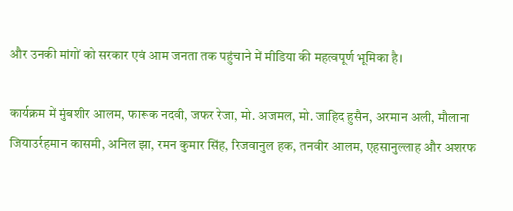और उनकी मांगों को सरकार एवं आम जनता तक पहुंचाने में मीडिया की महत्वपूर्ण भूमिका है।

कार्यक्रम में मुंबशीर आलम, फारूक नदवी, जफर रेजा, मो. अजमल, मो. जाहिद हुसैन, अरमान अली, मौलाना जियाउर्रहमान कासमी, अनिल झा, रमन कुमार सिंह, रिजवानुल हक, तनवीर आलम, एहसानुल्लाह और अशरफ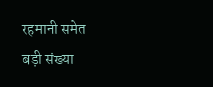रहमानी समेत बड़ी संख्या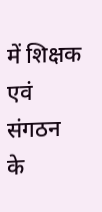में शिक्षक एवं संगठन के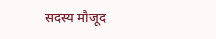सदस्य मौजूद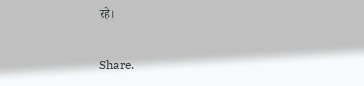रहे।

Share.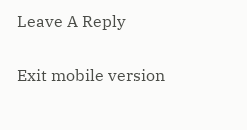Leave A Reply

Exit mobile version